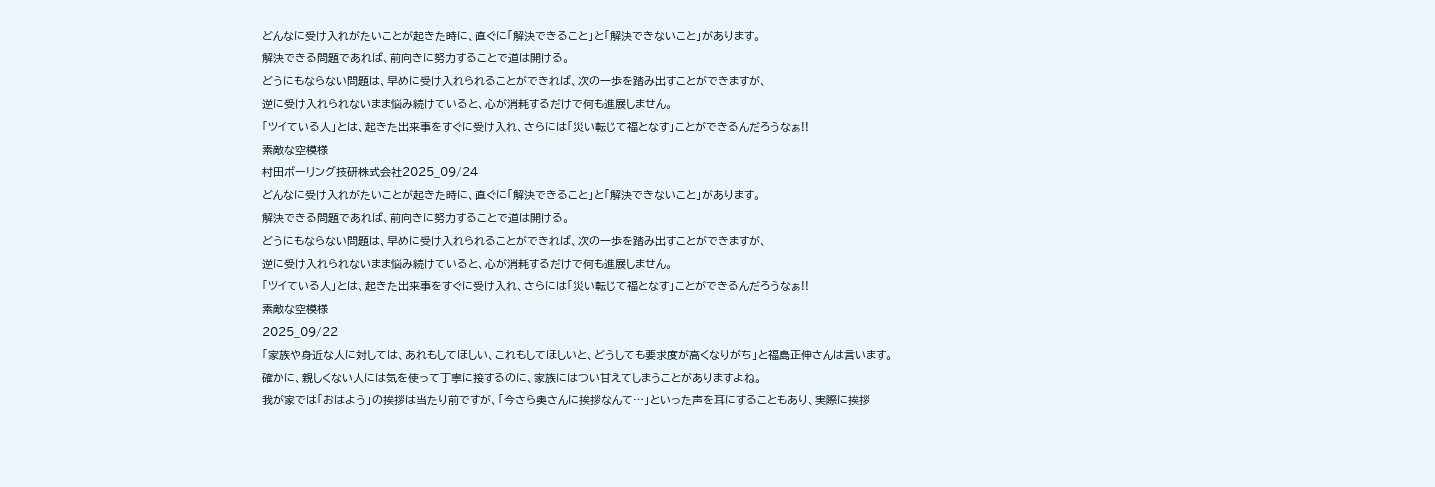どんなに受け入れがたいことが起きた時に、直ぐに「解決できること」と「解決できないこと」があります。
解決できる問題であれば、前向きに努力することで道は開ける。
どうにもならない問題は、早めに受け入れられることができれば、次の一歩を踏み出すことができますが、
逆に受け入れられないまま悩み続けていると、心が消耗するだけで何も進展しません。
「ツイている人」とは、起きた出来事をすぐに受け入れ、さらには「災い転じて福となす」ことができるんだろうなぁ!!
素敵な空模様
村田ボーリング技研株式会社2025_09/24
どんなに受け入れがたいことが起きた時に、直ぐに「解決できること」と「解決できないこと」があります。
解決できる問題であれば、前向きに努力することで道は開ける。
どうにもならない問題は、早めに受け入れられることができれば、次の一歩を踏み出すことができますが、
逆に受け入れられないまま悩み続けていると、心が消耗するだけで何も進展しません。
「ツイている人」とは、起きた出来事をすぐに受け入れ、さらには「災い転じて福となす」ことができるんだろうなぁ!!
素敵な空模様
2025_09/22
「家族や身近な人に対しては、あれもしてほしい、これもしてほしいと、どうしても要求度が高くなりがち」と福島正伸さんは言います。
確かに、親しくない人には気を使って丁寧に接するのに、家族にはつい甘えてしまうことがありますよね。
我が家では「おはよう」の挨拶は当たり前ですが、「今さら奥さんに挨拶なんて…」といった声を耳にすることもあり、実際に挨拶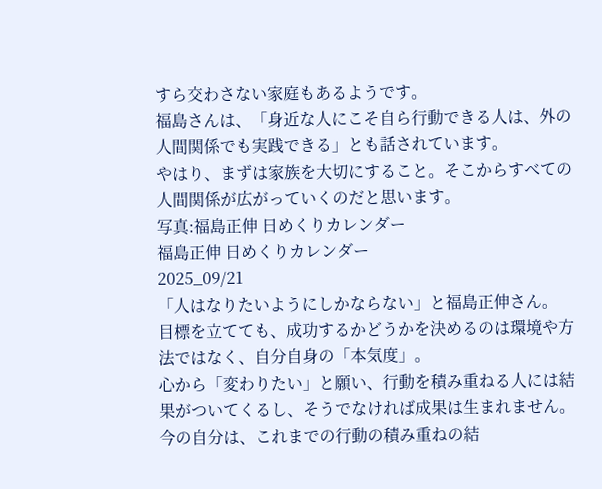すら交わさない家庭もあるようです。
福島さんは、「身近な人にこそ自ら行動できる人は、外の人間関係でも実践できる」とも話されています。
やはり、まずは家族を大切にすること。そこからすべての人間関係が広がっていくのだと思います。
写真:福島正伸 日めくりカレンダー
福島正伸 日めくりカレンダー
2025_09/21
「人はなりたいようにしかならない」と福島正伸さん。
目標を立てても、成功するかどうかを決めるのは環境や方法ではなく、自分自身の「本気度」。
心から「変わりたい」と願い、行動を積み重ねる人には結果がついてくるし、そうでなければ成果は生まれません。
今の自分は、これまでの行動の積み重ねの結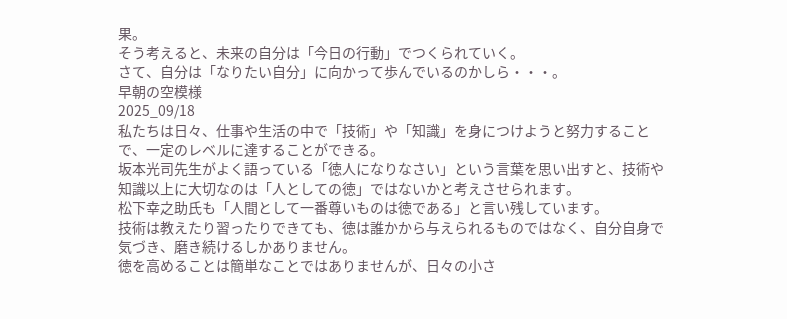果。
そう考えると、未来の自分は「今日の行動」でつくられていく。
さて、自分は「なりたい自分」に向かって歩んでいるのかしら・・・。
早朝の空模様
2025_09/18
私たちは日々、仕事や生活の中で「技術」や「知識」を身につけようと努力することで、一定のレベルに達することができる。
坂本光司先生がよく語っている「徳人になりなさい」という言葉を思い出すと、技術や知識以上に大切なのは「人としての徳」ではないかと考えさせられます。
松下幸之助氏も「人間として一番尊いものは徳である」と言い残しています。
技術は教えたり習ったりできても、徳は誰かから与えられるものではなく、自分自身で気づき、磨き続けるしかありません。
徳を高めることは簡単なことではありませんが、日々の小さ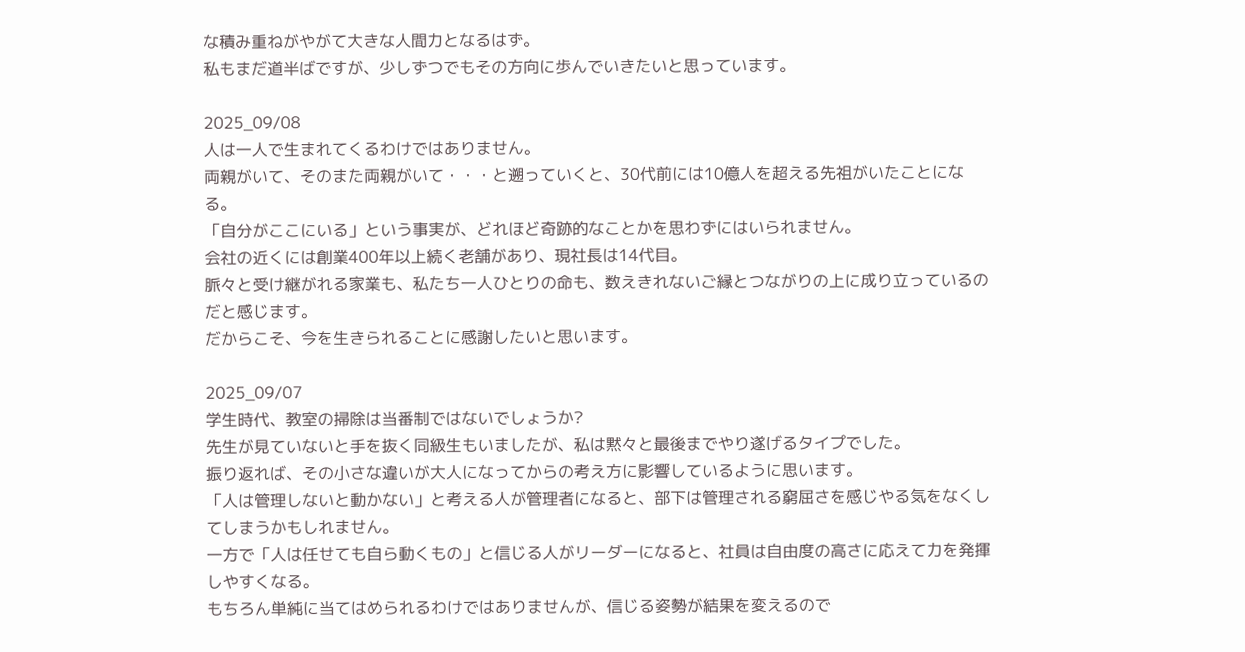な積み重ねがやがて大きな人間力となるはず。
私もまだ道半ばですが、少しずつでもその方向に歩んでいきたいと思っています。

2025_09/08
人は一人で生まれてくるわけではありません。
両親がいて、そのまた両親がいて・・・と遡っていくと、30代前には10億人を超える先祖がいたことになる。
「自分がここにいる」という事実が、どれほど奇跡的なことかを思わずにはいられません。
会社の近くには創業400年以上続く老舗があり、現社長は14代目。
脈々と受け継がれる家業も、私たち一人ひとりの命も、数えきれないご縁とつながりの上に成り立っているのだと感じます。
だからこそ、今を生きられることに感謝したいと思います。

2025_09/07
学生時代、教室の掃除は当番制ではないでしょうか?
先生が見ていないと手を抜く同級生もいましたが、私は黙々と最後までやり遂げるタイプでした。
振り返れば、その小さな違いが大人になってからの考え方に影響しているように思います。
「人は管理しないと動かない」と考える人が管理者になると、部下は管理される窮屈さを感じやる気をなくしてしまうかもしれません。
一方で「人は任せても自ら動くもの」と信じる人がリーダーになると、社員は自由度の高さに応えて力を発揮しやすくなる。
もちろん単純に当てはめられるわけではありませんが、信じる姿勢が結果を変えるので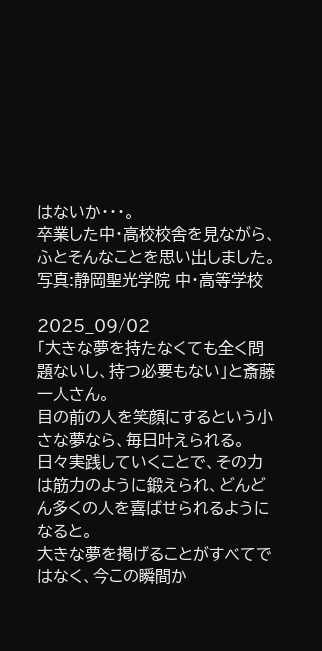はないか・・・。
卒業した中・高校校舎を見ながら、ふとそんなことを思い出しました。
写真:静岡聖光学院 中・高等学校

2025_09/02
「大きな夢を持たなくても全く問題ないし、持つ必要もない」と斎藤一人さん。
目の前の人を笑顔にするという小さな夢なら、毎日叶えられる。
日々実践していくことで、その力は筋力のように鍛えられ、どんどん多くの人を喜ばせられるようになると。
大きな夢を掲げることがすべてではなく、今この瞬間か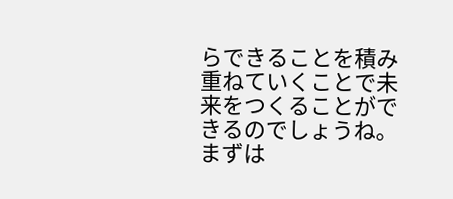らできることを積み重ねていくことで未来をつくることができるのでしょうね。
まずは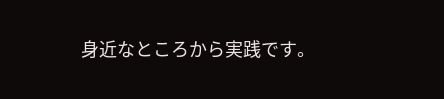身近なところから実践です。